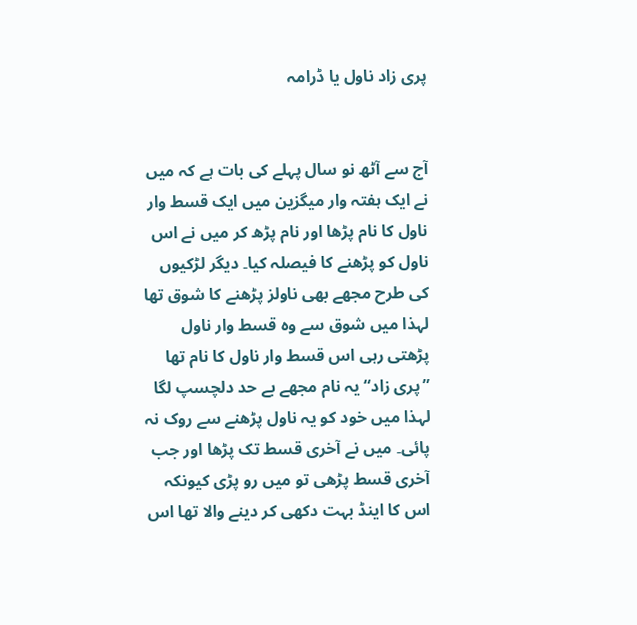پری زاد ناول یا ڈرامہ


آج سے آٹھ نو سال پہلے کی بات ہے کہ میں نے ایک ہفتہ وار میگزین میں ایک قسط وار ناول کا نام پڑھا اور نام پڑھ کر میں نے اس ناول کو پڑھنے کا فیصلہ کیا۔ دیگر لڑکیوں کی طرح مجھے بھی ناولز پڑھنے کا شوق تھا لہذا میں شوق سے وہ قسط وار ناول پڑھتی رہی اس قسط وار ناول کا نام تھا ”پری زاد“ یہ نام مجھے بے حد دلچسپ لگا لہذا میں خود کو یہ ناول پڑھنے سے روک نہ پائی۔ میں نے آخری قسط تک پڑھا اور جب آخری قسط پڑھی تو میں رو پڑی کیونکہ اس کا اینڈ بہت دکھی کر دینے والا تھا اس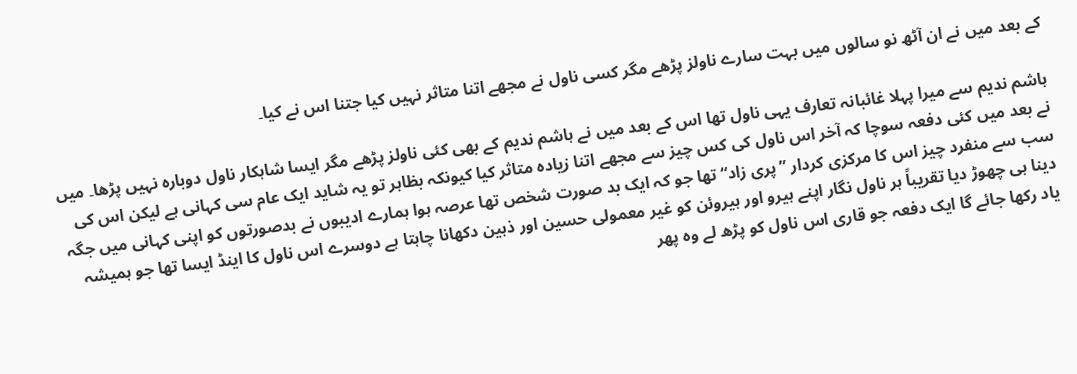کے بعد میں نے ان آٹھ نو سالوں میں بہت سارے ناولز پڑھے مگر کسی ناول نے مجھے اتنا متاثر نہیں کیا جتنا اس نے کیا۔

ہاشم ندیم سے میرا پہلا غائبانہ تعارف یہی ناول تھا اس کے بعد میں نے ہاشم ندیم کے بھی کئی ناولز پڑھے مگر ایسا شاہکار ناول دوبارہ نہیں پڑھا۔ میں نے بعد میں کئی دفعہ سوچا کہ آخر اس ناول کی کس چیز سے مجھے اتنا زیادہ متاثر کیا کیونکہ بظاہر تو یہ شاید ایک عام سی کہانی ہے لیکن اس کی سب سے منفرد چیز اس کا مرکزی کردار ”پری زاد“ تھا جو کہ ایک بد صورت شخص تھا عرصہ ہوا ہمارے ادیبوں نے بدصورتوں کو اپنی کہانی میں جگہ دینا ہی چھوڑ دیا تقریباً ہر ناول نگار اپنے ہیرو اور ہیروئن کو غیر معمولی حسین اور ذہین دکھانا چاہتا ہے دوسرے اس ناول کا اینڈ ایسا تھا جو ہمیشہ یاد رکھا جائے گا ایک دفعہ جو قاری اس ناول کو پڑھ لے وہ پھر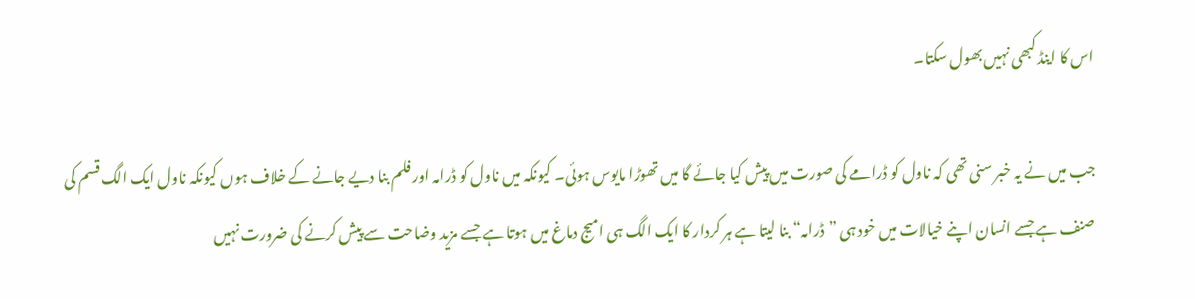اس کا اینڈ کبھی نہیں بھول سکتا۔

جب میں نے یہ خبر سنی تھی کہ ناول کو ڈرامے کی صورت میں پیش کیا جائے گا میں تھوڑا مایوس ہوئی۔ کیونکہ میں ناول کو ڈرامہ اور فلم بنا دیے جانے کے خلاف ہوں کیونکہ ناول ایک الگ قسم کی صنف ہے جسے انسان اپنے خیالات میں خود ہی ”ڈرامہ“ بنا لیتا ہے ہر کردار کا ایک الگ ہی امیج دماغ میں ہوتا ہے جسے مزید وضاحت سے پیش کرنے کی ضرورت نہیں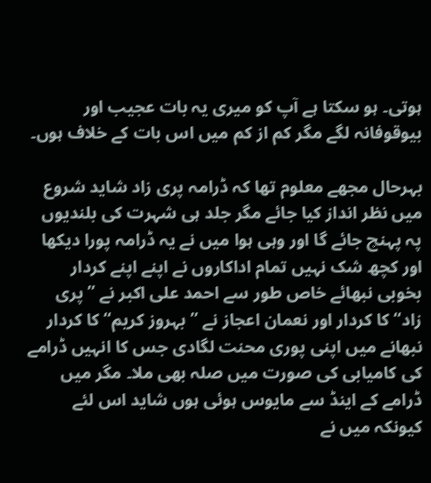ہوتی۔ ہو سکتا ہے آپ کو میری یہ بات عجیب اور بیوقوفانہ لگے مگر کم از کم میں اس بات کے خلاف ہوں۔

بہرحال مجھے معلوم تھا کہ ڈرامہ پری زاد شاید شروع میں نظر انداز کیا جائے مگر جلد ہی شہرت کی بلندیوں پہ پہنچ جائے گا اور وہی ہوا میں نے یہ ڈرامہ پورا دیکھا اور کچھ شک نہیں تمام اداکاروں نے اپنے اپنے کردار بخوبی نبھائے خاص طور سے احمد علی اکبر نے ”پری زاد“ کا کردار اور نعمان اعجاز نے ”بہروز کریم“ کا کردار نبھانے میں اپنی پوری محنت لگادی جس کا انہیں ڈرامے کی کامیابی کی صورت میں صلہ بھی ملا۔ مگر میں ڈرامے کے اینڈ سے مایوس ہوئی ہوں شاید اس لئے کیونکہ میں نے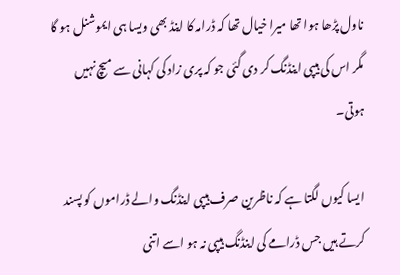ناول پڑھا ہوا تھا میرا خیال تھا کہ ڈرامہ کا اینڈ بھی ویسا ہی ایموشنل ہو گا مگر اس کی ہیپی اینڈنگ کر دی گئی جو کہ پری زاد کی کہانی سے میچ نہیں ہوتی۔

ایسا کیوں لگتا ہے کہ ناظرین صرف ہیپی اینڈنگ والے ڈراموں کو پسند کرتے ہیں جس ڈرامے کی اینڈنگ ہیپی نہ ہو اسے اتنی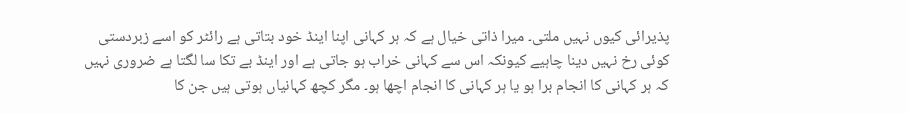پذیرائی کیوں نہیں ملتی۔ میرا ذاتی خیال ہے کہ ہر کہانی اپنا اینڈ خود بتاتی ہے رائٹر کو اسے زبردستی کوئی رخ نہیں دینا چاہیے کیونکہ اس سے کہانی خراب ہو جاتی ہے اور اینڈ بے تکا سا لگتا ہے ضروری نہیں کہ ہر کہانی کا انجام برا ہو یا ہر کہانی کا انجام اچھا ہو۔ مگر کچھ کہانیاں ہوتی ہیں جن کا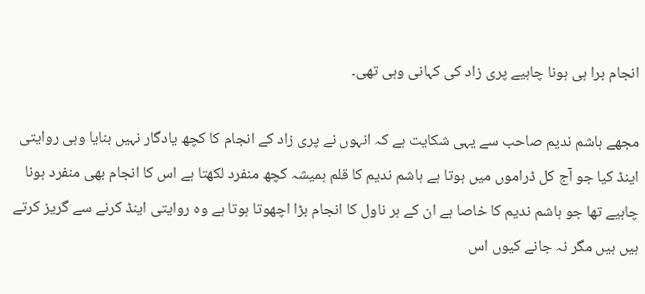انجام برا ہی ہونا چاہیے پری زاد کی کہانی وہی تھی۔

مجھے ہاشم ندیم صاحب سے یہی شکایت ہے کہ انہوں نے پری زاد کے انجام کا کچھ یادگار نہیں بنایا وہی روایتی اینڈ کیا جو آج کل ڈراموں میں ہوتا ہے ہاشم ندیم کا قلم ہمیشہ کچھ منفرد لکھتا ہے اس کا انجام بھی منفرد ہونا چاہیے تھا جو ہاشم ندیم کا خاصا ہے ان کے ہر ناول کا انجام بڑا اچھوتا ہوتا ہے وہ روایتی اینڈ کرنے سے گریز کرتے ہیں ہیں مگر نہ جانے کیوں اس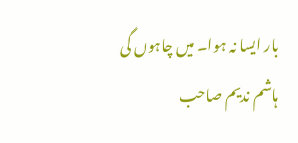بار ایسا نہ ہوا۔ میں چاہوں گی ہاشم ندیم صاحب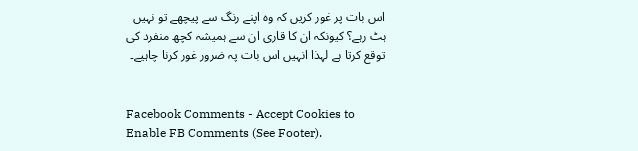اس بات پر غور کریں کہ وہ اپنے رنگ سے پیچھے تو نہیں ہٹ رہے؟ کیونکہ ان کا قاری ان سے ہمیشہ کچھ منفرد کی توقع کرتا ہے لہذا انہیں اس بات پہ ضرور غور کرنا چاہیے۔


Facebook Comments - Accept Cookies to Enable FB Comments (See Footer).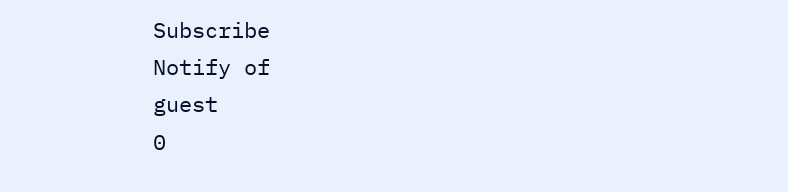Subscribe
Notify of
guest
0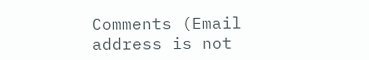Comments (Email address is not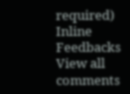required)
Inline Feedbacks
View all comments